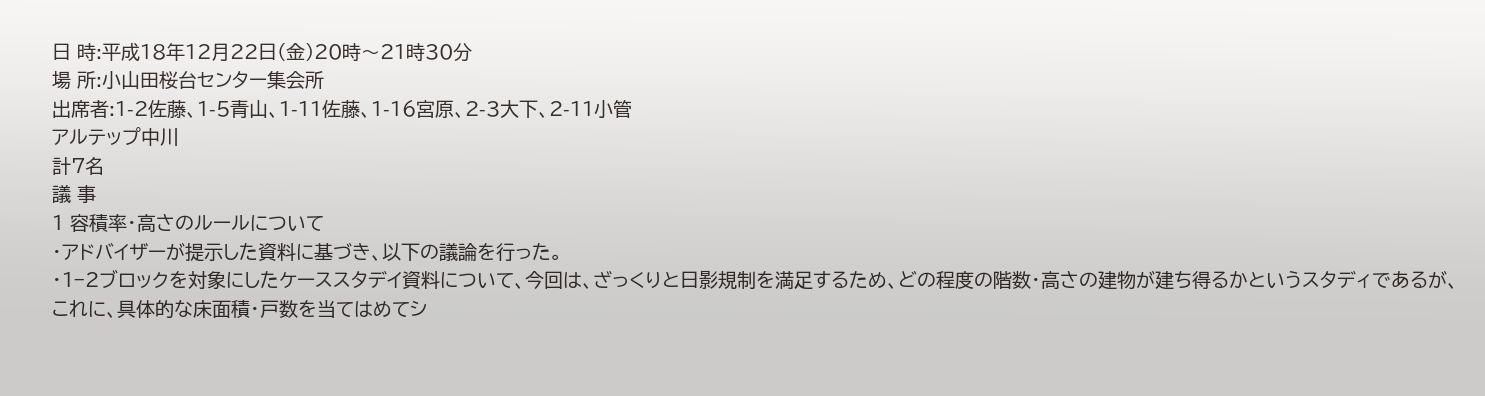日 時:平成18年12月22日(金)20時〜21時30分
場 所:小山田桜台センター集会所
出席者:1-2佐藤、1-5青山、1-11佐藤、1-16宮原、2-3大下、2-11小管
アルテップ中川
計7名
議 事
1 容積率・高さのルールについて
・アドバイザーが提示した資料に基づき、以下の議論を行った。
・1−2ブロックを対象にしたケーススタデイ資料について、今回は、ざっくりと日影規制を満足するため、どの程度の階数・高さの建物が建ち得るかというスタディであるが、これに、具体的な床面積・戸数を当てはめてシ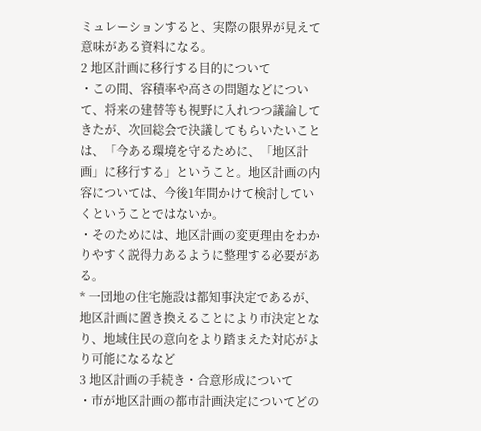ミュレーションすると、実際の限界が見えて意味がある資料になる。
2 地区計画に移行する目的について
・この間、容積率や高さの問題などについて、将来の建替等も視野に入れつつ議論してきたが、次回総会で決議してもらいたいことは、「今ある環境を守るために、「地区計画」に移行する」ということ。地区計画の内容については、今後1年間かけて検討していくということではないか。
・そのためには、地区計画の変更理由をわかりやすく説得力あるように整理する必要がある。
* 一団地の住宅施設は都知事決定であるが、地区計画に置き換えることにより市決定となり、地域住民の意向をより踏まえた対応がより可能になるなど
3 地区計画の手続き・合意形成について
・市が地区計画の都市計画決定についてどの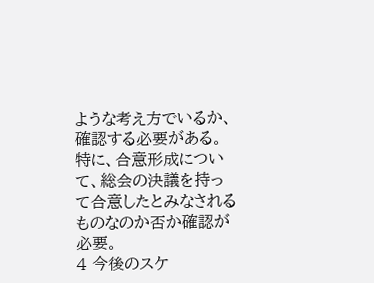ような考え方でいるか、確認する必要がある。特に、合意形成について、総会の決議を持って合意したとみなされるものなのか否か確認が必要。
4 今後のスケ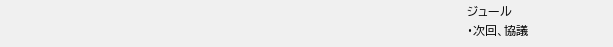ジュール
・次回、協議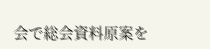会で総会資料原案を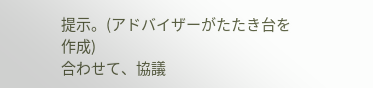提示。(アドバイザーがたたき台を作成)
合わせて、協議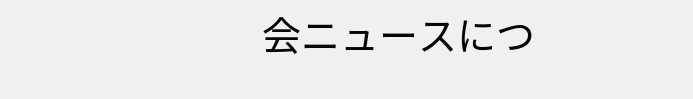会ニュースにつ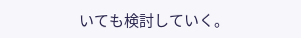いても検討していく。